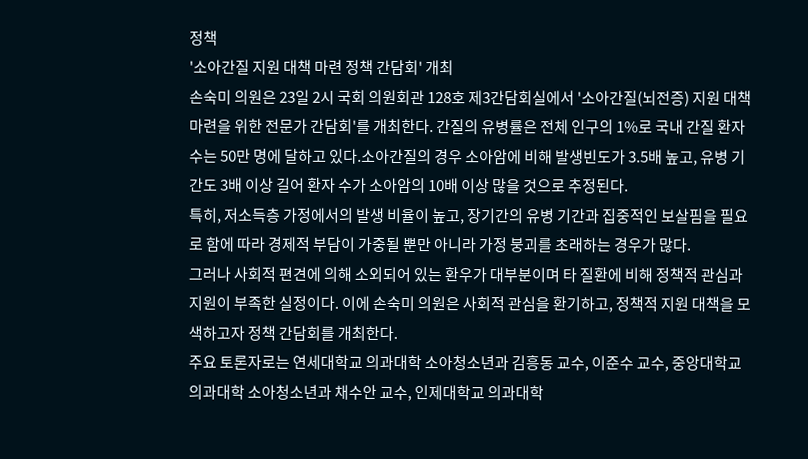정책
'소아간질 지원 대책 마련 정책 간담회' 개최
손숙미 의원은 23일 2시 국회 의원회관 128호 제3간담회실에서 '소아간질(뇌전증) 지원 대책 마련을 위한 전문가 간담회'를 개최한다. 간질의 유병률은 전체 인구의 1%로 국내 간질 환자 수는 50만 명에 달하고 있다.소아간질의 경우 소아암에 비해 발생빈도가 3.5배 높고, 유병 기간도 3배 이상 길어 환자 수가 소아암의 10배 이상 많을 것으로 추정된다.
특히, 저소득층 가정에서의 발생 비율이 높고, 장기간의 유병 기간과 집중적인 보살핌을 필요로 함에 따라 경제적 부담이 가중될 뿐만 아니라 가정 붕괴를 초래하는 경우가 많다.
그러나 사회적 편견에 의해 소외되어 있는 환우가 대부분이며 타 질환에 비해 정책적 관심과 지원이 부족한 실정이다. 이에 손숙미 의원은 사회적 관심을 환기하고, 정책적 지원 대책을 모색하고자 정책 간담회를 개최한다.
주요 토론자로는 연세대학교 의과대학 소아청소년과 김흥동 교수, 이준수 교수, 중앙대학교 의과대학 소아청소년과 채수안 교수, 인제대학교 의과대학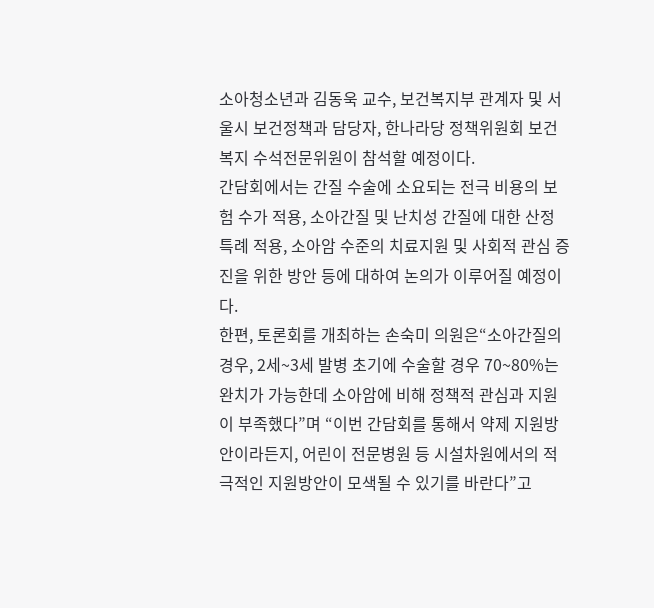소아청소년과 김동욱 교수, 보건복지부 관계자 및 서울시 보건정책과 담당자, 한나라당 정책위원회 보건복지 수석전문위원이 참석할 예정이다.
간담회에서는 간질 수술에 소요되는 전극 비용의 보험 수가 적용, 소아간질 및 난치성 간질에 대한 산정 특례 적용, 소아암 수준의 치료지원 및 사회적 관심 증진을 위한 방안 등에 대하여 논의가 이루어질 예정이다.
한편, 토론회를 개최하는 손숙미 의원은“소아간질의 경우, 2세~3세 발병 초기에 수술할 경우 70~80%는 완치가 가능한데 소아암에 비해 정책적 관심과 지원이 부족했다”며 “이번 간담회를 통해서 약제 지원방안이라든지, 어린이 전문병원 등 시설차원에서의 적극적인 지원방안이 모색될 수 있기를 바란다”고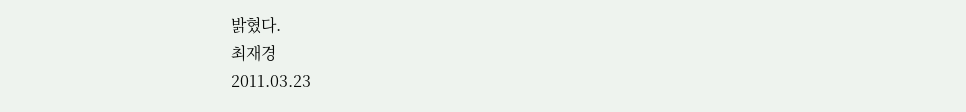밝혔다.
최재경
2011.03.23